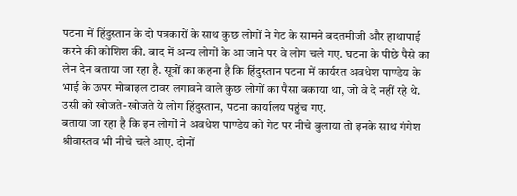पटना में हिंदुस्तान के दो पत्रकारों के साथ कुछ लोगों ने गेट के सामने बदतमीजी और हाथापाई करने की कोशिश की. बाद में अन्य लोगों के आ जाने पर वे लोग चले गए. घटना के पीछे पैसे का लेन देन बताया जा रहा है. सूत्रों का कहना है कि हिंदुस्तान पटना में कार्यरत अवधेश पाण्डेय के भाई के ऊपर मोबाइल टावर लगावने वाले कुछ लोगों का पैसा बकाया था, जो वे दे नहीं रहे थे. उसी को खोजते-खोजते ये लोग हिंदुस्तान, पटना कार्यालय पहुंच गए.
बताया जा रहा है कि इन लोगों ने अवधेश पाण्डेय को गेट पर नीचे बुलाया तो इनके साथ गंगेश श्रीवास्तव भी नीचे चले आए. दोनों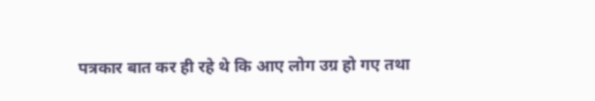पत्रकार बात कर ही रहे थे कि आए लोग उग्र हो गए तथा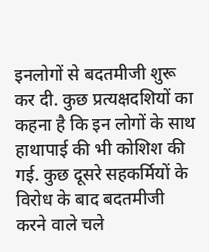इनलोगों से बदतमीजी शुरू कर दी. कुछ प्रत्यक्षदशियों का कहना है कि इन लोगों के साथ हाथापाई की भी कोशिश की गई. कुछ दूसरे सहकर्मियों के विरोध के बाद बदतमीजी करने वाले चले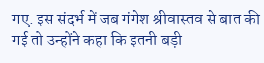गए. इस संदर्भ में जब गंगेश श्रीवास्तव से बात की गई तो उन्होंने कहा कि इतनी बड़ी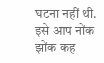घटना नहीं थी. इसे आप नोंक झोंक कह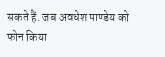सकते हैं. जब अवधेश पाण्डेय को फोन किया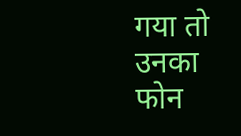गया तो उनका फोन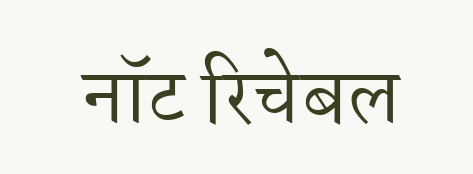नॉट रिचेबल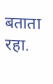बताता रहा.